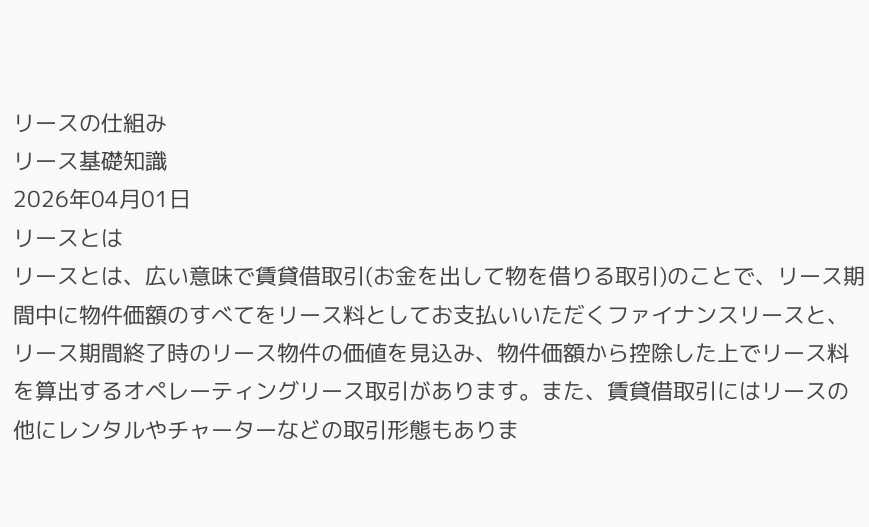リースの仕組み
リース基礎知識
2026年04月01日
リースとは
リースとは、広い意味で賃貸借取引(お金を出して物を借りる取引)のことで、リース期間中に物件価額のすべてをリース料としてお支払いいただくファイナンスリースと、リース期間終了時のリース物件の価値を見込み、物件価額から控除した上でリース料を算出するオペレーティングリース取引があります。また、賃貸借取引にはリースの他にレンタルやチャーターなどの取引形態もありま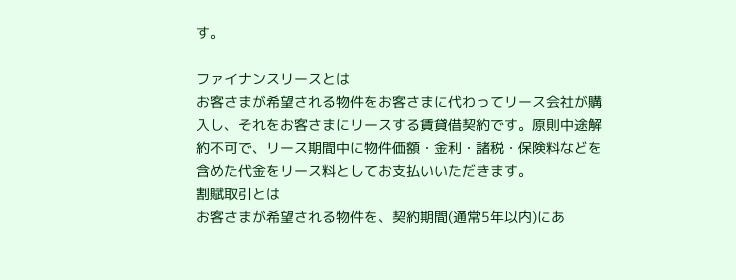す。

ファイナンスリースとは
お客さまが希望される物件をお客さまに代わってリース会社が購入し、それをお客さまにリースする賃貸借契約です。原則中途解約不可で、リース期間中に物件価額・金利・諸税・保険料などを含めた代金をリース料としてお支払いいただきます。
割賦取引とは
お客さまが希望される物件を、契約期間(通常5年以内)にあ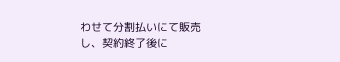わせて分割払いにて販売し、契約終了後に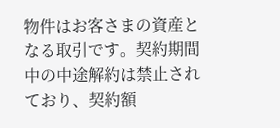物件はお客さまの資産となる取引です。契約期間中の中途解約は禁止されており、契約額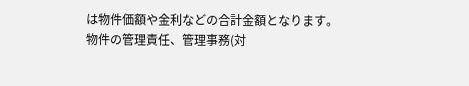は物件価額や金利などの合計金額となります。
物件の管理責任、管理事務(対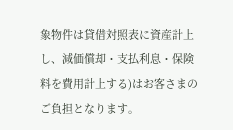象物件は貸借対照表に資産計上し、減価償却・支払利息・保険料を費用計上する)はお客さまのご負担となります。